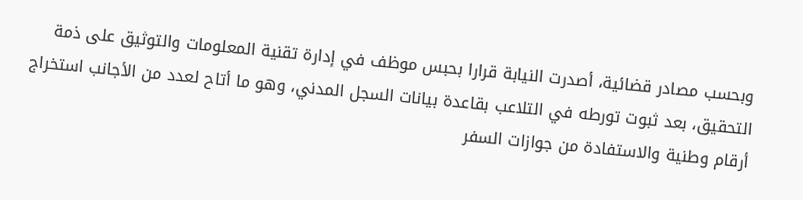وبحسب مصادر قضائية، أصدرت النيابة قرارا بحبس موظف في إدارة تقنية المعلومات والتوثيق على ذمة التحقيق، بعد ثبوت تورطه في التلاعب بقاعدة بيانات السجل المدني، وهو ما أتاح لعدد من الأجانب استخراج أرقام وطنية والاستفادة من جوازات السفر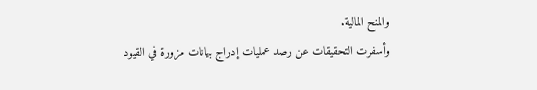والمنح المالية.
وأسفرت التحقيقات عن رصد عمليات إدراج بيانات مزورة في القيود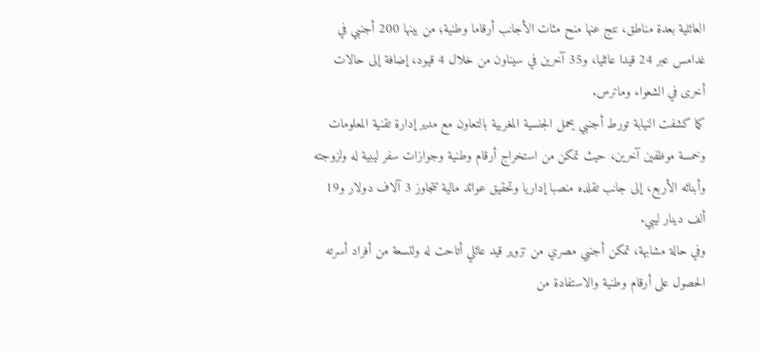العائلية بعدة مناطق، نتج عنها منح مئات الأجانب أرقاما وطنية؛ من بينها 200 أجنبي في غدامس عبر 24 قيدا عائليا، و35 آخرين في سيناون من خلال 4 قيود، إضافة إلى حالات أخرى في الشعواء وماترس.
كما كشفت النيابة تورط أجنبي يحمل الجنسية المغربية بالتعاون مع مدير إدارة تقنية المعلومات وخمسة موظفين آخرين، حيث تمكن من استخراج أرقام وطنية وجوازات سفر ليبية له ولزوجته وأبنائه الأربع، إلى جانب تقلده منصبا إداريا وتحقيق عوائد مالية تتجاوز 3 آلاف دولار و19 ألف دينار ليبي.
وفي حالة مشابهة، تمكن أجنبي مصري من تزوير قيد عائلي أتاحت له ولتسعة من أفراد أسرته الحصول على أرقام وطنية والاستفادة من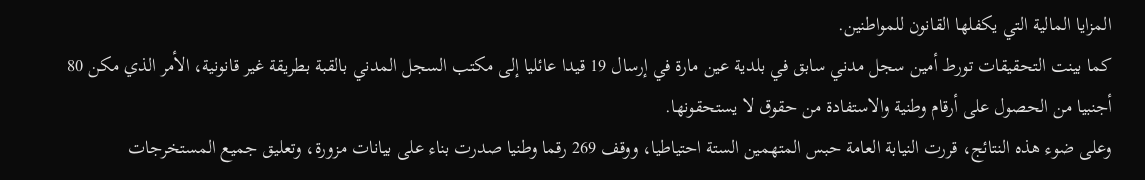المزايا المالية التي يكفلها القانون للمواطنين.
كما بينت التحقيقات تورط أمين سجل مدني سابق في بلدية عين مارة في إرسال 19 قيدا عائليا إلى مكتب السجل المدني بالقبة بطريقة غير قانونية، الأمر الذي مكن 80 أجنبيا من الحصول على أرقام وطنية والاستفادة من حقوق لا يستحقونها.
وعلى ضوء هذه النتائج، قررت النيابة العامة حبس المتهمين الستة احتياطيا، ووقف 269 رقما وطنيا صدرت بناء على بيانات مزورة، وتعليق جميع المستخرجات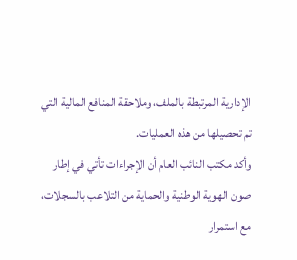الإدارية المرتبطة بالملف، وملاحقة المنافع المالية التي تم تحصيلها من هذه العمليات.
وأكد مكتب النائب العام أن الإجراءات تأتي في إطار صون الهوية الوطنية والحماية من التلاعب بالسجلات، مع استمرار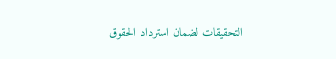التحقيقات لضمان استرداد الحقوق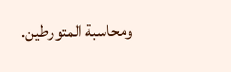ومحاسبة المتورطين.